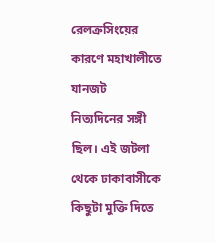রেলক্রসিংয়ের কারণে মহাখালীতে যানজট নিত্যদিনের সঙ্গী ছিল। এই জটলা থেকে ঢাকাবাসীকে কিছুটা মুক্তি দিতে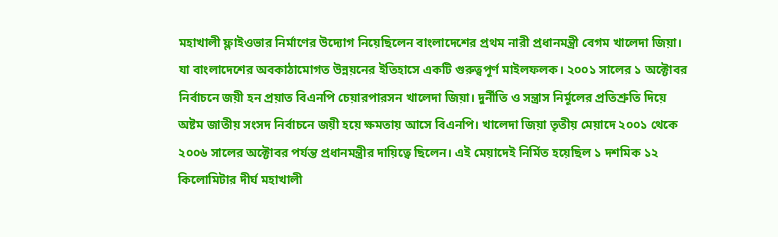মহাখালী ফ্লাইওভার নির্মাণের উদ্যোগ নিয়েছিলেন বাংলাদেশের প্রথম নারী প্রধানমন্ত্রী বেগম খালেদা জিয়া। যা বাংলাদেশের অবকাঠামোগত উন্নয়নের ইতিহাসে একটি গুরুত্বপূর্ণ মাইলফলক। ২০০১ সালের ১ অক্টোবর নির্বাচনে জয়ী হন প্রয়াত বিএনপি চেয়ারপারসন খালেদা জিয়া। দুর্নীতি ও সন্ত্রাস নির্মূলের প্রতিশ্রুতি দিয়ে অষ্টম জাতীয় সংসদ নির্বাচনে জয়ী হয়ে ক্ষমতায় আসে বিএনপি। খালেদা জিয়া তৃতীয় মেয়াদে ২০০১ থেকে ২০০৬ সালের অক্টোবর পর্যন্ত প্রধানমন্ত্রীর দায়িত্বে ছিলেন। এই মেয়াদেই নির্মিত হয়েছিল ১ দশমিক ১২ কিলোমিটার দীর্ঘ মহাখালী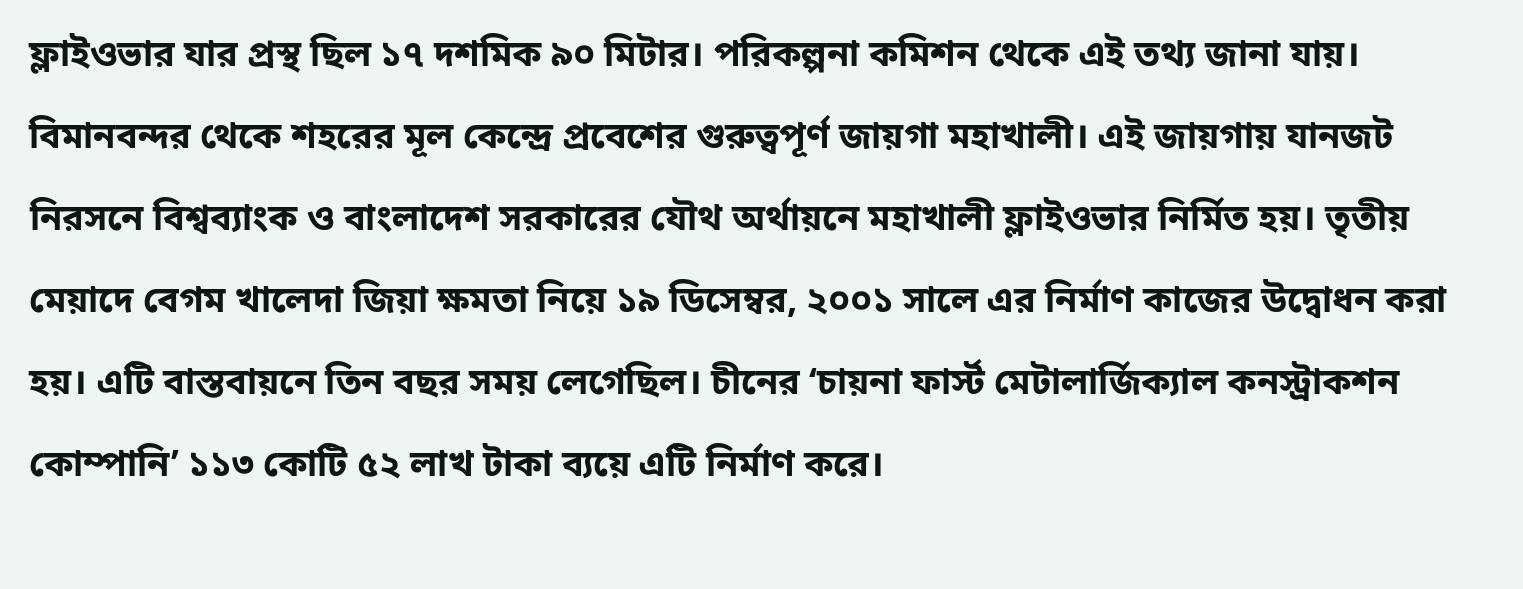ফ্লাইওভার যার প্রস্থ ছিল ১৭ দশমিক ৯০ মিটার। পরিকল্পনা কমিশন থেকে এই তথ্য জানা যায়। বিমানবন্দর থেকে শহরের মূল কেন্দ্রে প্রবেশের গুরুত্বপূর্ণ জায়গা মহাখালী। এই জায়গায় যানজট নিরসনে বিশ্বব্যাংক ও বাংলাদেশ সরকারের যৌথ অর্থায়নে মহাখালী ফ্লাইওভার নির্মিত হয়। তৃতীয় মেয়াদে বেগম খালেদা জিয়া ক্ষমতা নিয়ে ১৯ ডিসেম্বর, ২০০১ সালে এর নির্মাণ কাজের উদ্বোধন করা হয়। এটি বাস্তবায়নে তিন বছর সময় লেগেছিল। চীনের ‘চায়না ফার্স্ট মেটালার্জিক্যাল কনস্ট্রাকশন কোম্পানি’ ১১৩ কোটি ৫২ লাখ টাকা ব্যয়ে এটি নির্মাণ করে।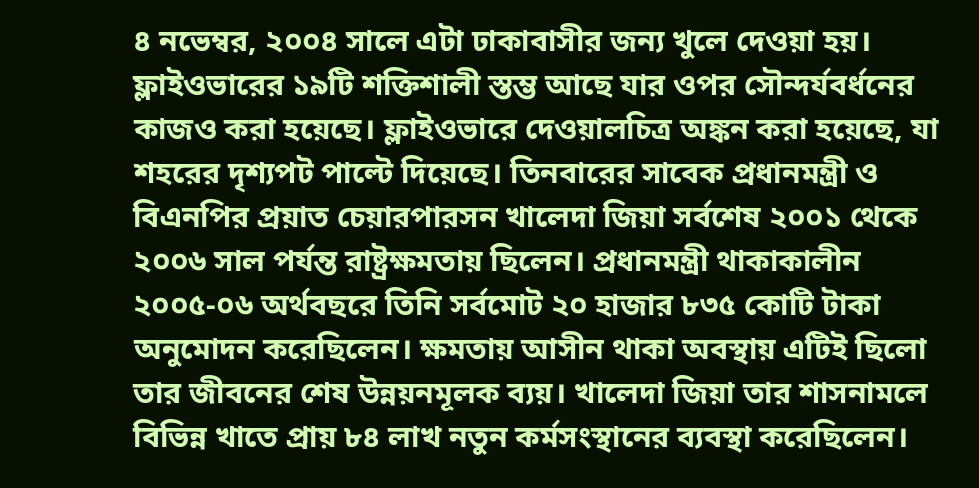৪ নভেম্বর, ২০০৪ সালে এটা ঢাকাবাসীর জন্য খুলে দেওয়া হয়। ফ্লাইওভারের ১৯টি শক্তিশালী স্তম্ভ আছে যার ওপর সৌন্দর্যবর্ধনের কাজও করা হয়েছে। ফ্লাইওভারে দেওয়ালচিত্র অঙ্কন করা হয়েছে, যা শহরের দৃশ্যপট পাল্টে দিয়েছে। তিনবারের সাবেক প্রধানমন্ত্রী ও বিএনপির প্রয়াত চেয়ারপারসন খালেদা জিয়া সর্বশেষ ২০০১ থেকে ২০০৬ সাল পর্যন্ত রাষ্ট্রক্ষমতায় ছিলেন। প্রধানমন্ত্রী থাকাকালীন ২০০৫-০৬ অর্থবছরে তিনি সর্বমোট ২০ হাজার ৮৩৫ কোটি টাকা অনুমোদন করেছিলেন। ক্ষমতায় আসীন থাকা অবস্থায় এটিই ছিলো তার জীবনের শেষ উন্নয়নমূলক ব্যয়। খালেদা জিয়া তার শাসনামলে বিভিন্ন খাতে প্রায় ৮৪ লাখ নতুন কর্মসংস্থানের ব্যবস্থা করেছিলেন।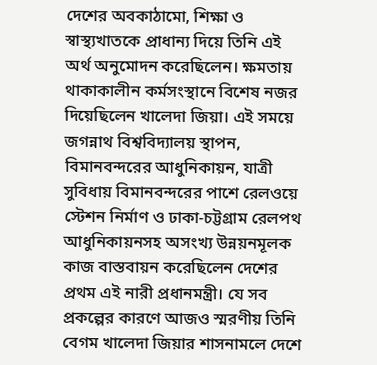দেশের অবকাঠামো, শিক্ষা ও স্বাস্থ্যখাতকে প্রাধান্য দিয়ে তিনি এই অর্থ অনুমোদন করেছিলেন। ক্ষমতায় থাকাকালীন কর্মসংস্থানে বিশেষ নজর দিয়েছিলেন খালেদা জিয়া। এই সময়ে জগন্নাথ বিশ্ববিদ্যালয় স্থাপন, বিমানবন্দরের আধুনিকায়ন, যাত্রী সুবিধায় বিমানবন্দরের পাশে রেলওয়ে স্টেশন নির্মাণ ও ঢাকা-চট্টগ্রাম রেলপথ আধুনিকায়নসহ অসংখ্য উন্নয়নমূলক কাজ বাস্তবায়ন করেছিলেন দেশের প্রথম এই নারী প্রধানমন্ত্রী। যে সব প্রকল্পের কারণে আজও স্মরণীয় তিনি বেগম খালেদা জিয়ার শাসনামলে দেশে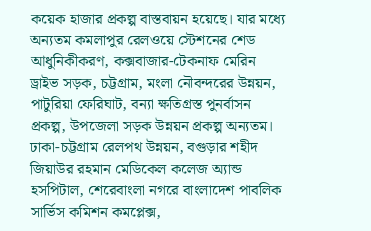কয়েক হাজার প্রকল্প বাস্তবায়ন হয়েছে। যার মধ্যে অন্যতম কমলাপুর রেলওয়ে স্টেশনের শেড আধুনিকীকরণ, কক্সবাজার-টেকনাফ মেরিন ড্রাইভ সড়ক, চট্টগ্রাম, মংলা নৌবন্দরের উন্নয়ন, পাটুরিয়া ফেরিঘাট, বন্যা ক্ষতিগ্রস্ত পুনর্বাসন প্রকল্প, উপজেলা সড়ক উন্নয়ন প্রকল্প অন্যতম। ঢাকা-চট্টগ্রাম রেলপথ উন্নয়ন, বগুড়ার শহীদ জিয়াউর রহমান মেডিকেল কলেজ অ্যান্ড হসপিটাল, শেরেবাংলা নগরে বাংলাদেশ পাবলিক সার্ভিস কমিশন কমপ্লেক্স,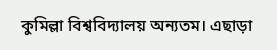কুমিল্লা বিশ্ববিদ্যালয় অন্যতম। এছাড়া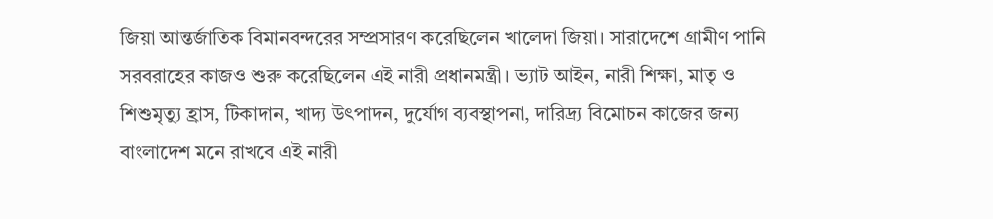জিয়া আন্তর্জাতিক বিমানবন্দরের সম্প্রসারণ করেছিলেন খালেদা জিয়া। সারাদেশে গ্রামীণ পানি সরবরাহের কাজও শুরু করেছিলেন এই নারী প্রধানমন্ত্রী। ভ্যাট আইন, নারী শিক্ষা, মাতৃ ও শিশুমৃত্যু হ্রাস, টিকাদান, খাদ্য উৎপাদন, দুর্যোগ ব্যবস্থাপনা, দারিদ্র্য বিমোচন কাজের জন্য বাংলাদেশ মনে রাখবে এই নারী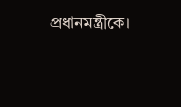প্রধানমন্ত্রীকে।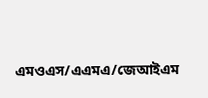এমওএস/এএমএ/জেআইএম